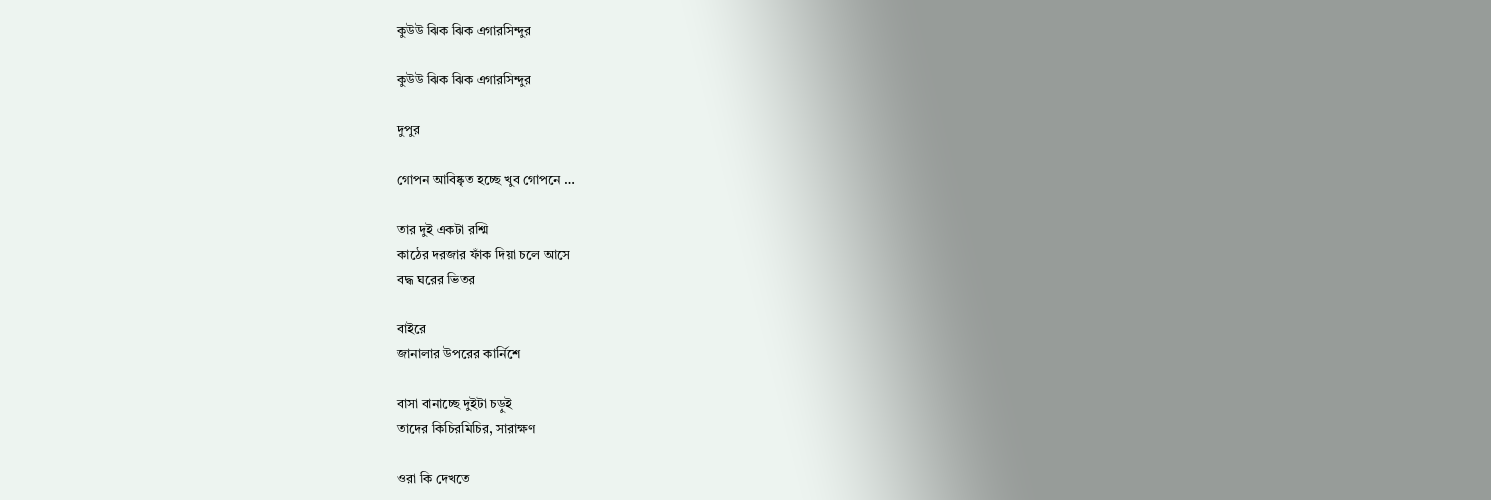কুউউ ঝিক ঝিক এগারসিন্দুর

কুউউ ঝিক ঝিক এগারসিন্দুর

দুপুর

গোপন আবিষ্কৃত হচ্ছে খুব গোপনে …

তার দুই একটা রশ্মি
কাঠের দরজার ফাঁক দিয়া চলে আসে
বদ্ধ ঘরের ভিতর

বাইরে
জানালার উপরের কার্নিশে

বাসা বানাচ্ছে দুইটা চড়ুই
তাদের কিচিরমিচির, সারাক্ষণ

ওরা কি দেখতে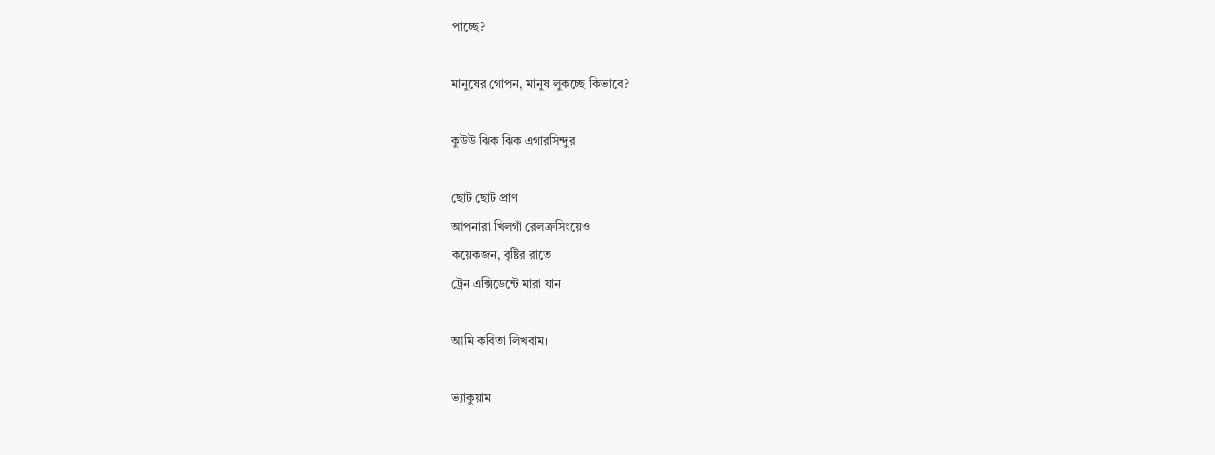পাচ্ছে?

মানুষের গোপন, মানুষ লুকচ্ছে কিভাবে?

কুউউ ঝিক ঝিক এগারসিন্দুর

ছোট ছোট প্রাণ
আপনারা খিলগাঁ রেলক্রসিংয়েও
কয়েকজন, বৃষ্টির রাতে
ট্রেন এক্সিডেন্টে মারা যান

আমি কবিতা লিখবাম।

ভ্যাকুয়াম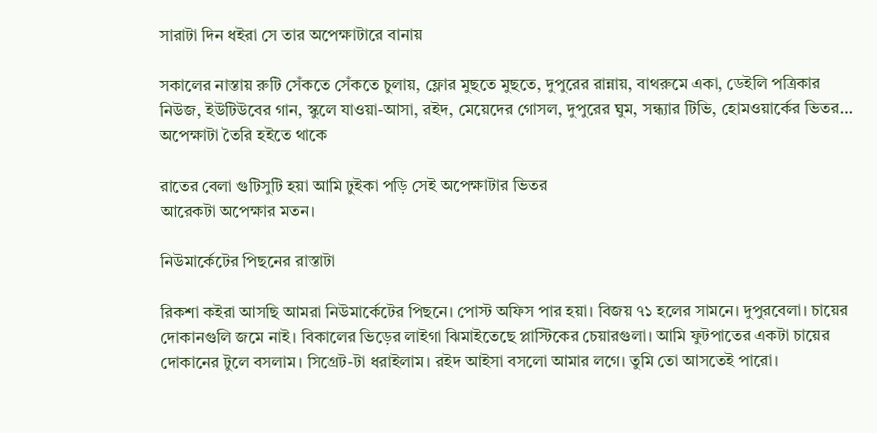সারাটা দিন ধইরা সে তার অপেক্ষাটারে বানায়

সকালের নাস্তায় রুটি সেঁকতে সেঁকতে চুলায়, ফ্লোর মুছতে মুছতে, দুপুরের রান্নায়, বাথরুমে একা, ডেইলি পত্রিকার নিউজ, ইউটিউবের গান, স্কুলে যাওয়া-আসা, রইদ, মেয়েদের গোসল, দুপুরের ঘুম, সন্ধ্যার টিভি, হোমওয়ার্কের ভিতর… অপেক্ষাটা তৈরি হইতে থাকে

রাতের বেলা গুটিসুটি হয়া আমি ঢুইকা পড়ি সেই অপেক্ষাটার ভিতর
আরেকটা অপেক্ষার মতন।

নিউমার্কেটের পিছনের রাস্তাটা

রিকশা কইরা আসছি আমরা নিউমার্কেটের পিছনে। পোস্ট অফিস পার হয়া। বিজয় ৭১ হলের সামনে। দুপুরবেলা। চায়ের দোকানগুলি জমে নাই। বিকালের ভিড়ের লাইগা ঝিমাইতেছে প্লাস্টিকের চেয়ারগুলা। আমি ফুটপাতের একটা চায়ের দোকানের টুলে বসলাম। সিগ্রেট-টা ধরাইলাম। রইদ আইসা বসলো আমার লগে। তুমি তো আসতেই পারো।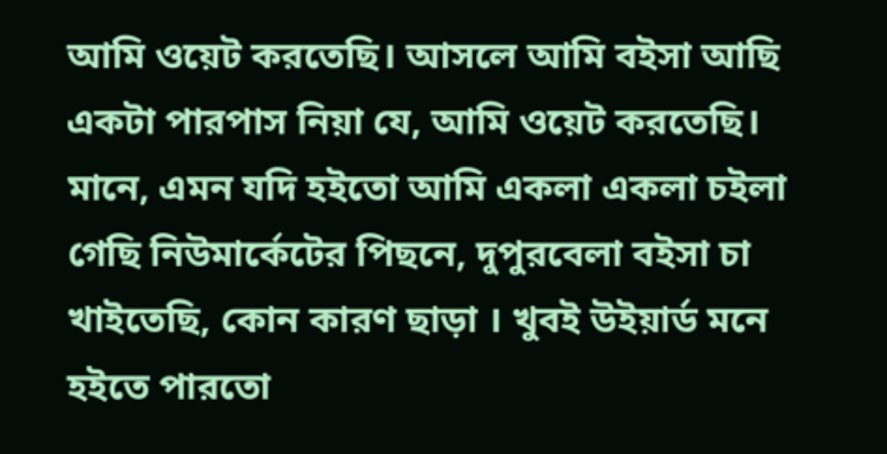আমি ওয়েট করতেছি। আসলে আমি বইসা আছি একটা পারপাস নিয়া যে, আমি ওয়েট করতেছি। মানে, এমন যদি হইতো আমি একলা একলা চইলা গেছি নিউমার্কেটের পিছনে, দুপুরবেলা বইসা চা খাইতেছি, কোন কারণ ছাড়া । খুবই উইয়ার্ড মনে হইতে পারতো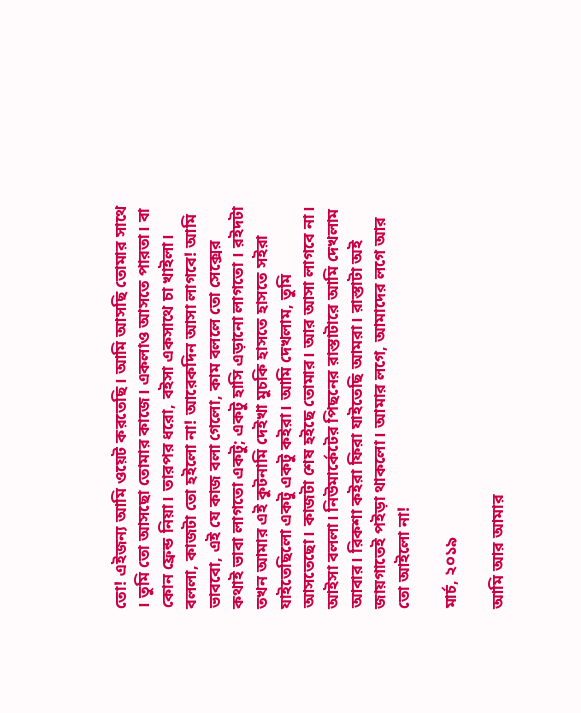তো! এইজন্য আমি ওয়েট করতেছি। আমি আসছি তোমার সাথে । তুমি তো আসছো তোমার কাজে। একলাও আসতে পারতা। বা কোন ফ্রেন্ড নিয়া। তারপর ধরো, বইসা একসাথে চা খাইলা। বললা, কাজটা তো হইলো না! আরেকদিন আসা লাগবে! আমি ভাববো, এই যে কাজ বলা গেলো, কাম বললে তো সেক্সের কথাই ভাবা লাগতো একটু; একটু হাসি এড়ানো লাগতো । রইদটা তখন আমার এই কুটনামি দেইখা মুচকি হাসতে হাসতে সইরা যাইতেছিলো একটু একটু কইরা। আমি দেখলাম, তুমি আসতেছো। কাজটা শেষ হইছে তোমার। আর আসা লাগবে না। আইসা বললা। নিউমার্কেটের পিছনের রাস্তাটারে আমি দেখলাম আবার। রিকশা কইরা ফিরা যাইতেছি আমরা। রাস্তাটা অই জায়গাতেই পইড়া থাকলো। আমার লগে, আমাদের লগে আর তো আইলো না!

মার্চ, ২০১৯

আমি আর আমার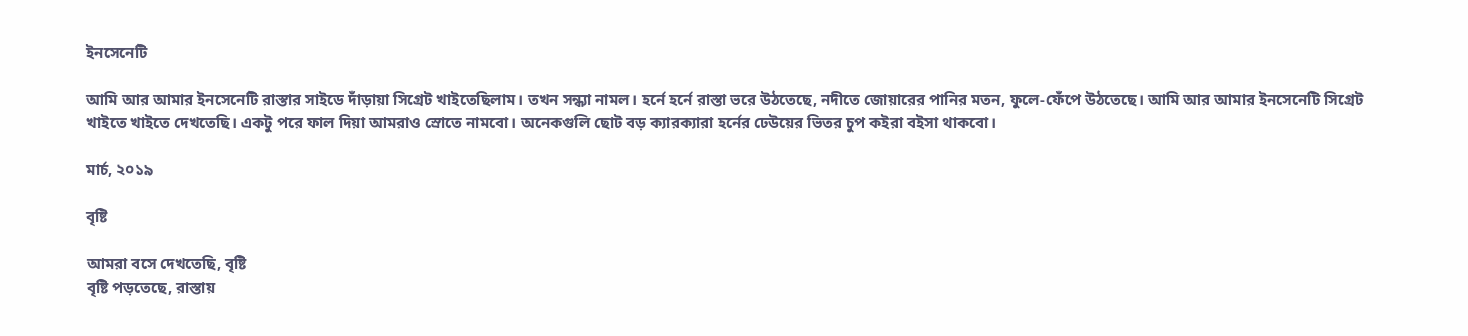ইনসেনেটি

আমি আর আমার ইনসেনেটি রাস্তার সাইডে দাঁড়ায়া সিগ্রেট খাইতেছিলাম। তখন সন্ধ্যা নামল। হর্নে হর্নে রাস্তা ভরে উঠতেছে, নদীতে জোয়ারের পানির মতন, ফুলে-ফেঁপে উঠতেছে। আমি আর আমার ইনসেনেটি সিগ্রেট খাইতে খাইতে দেখতেছি। একটু পরে ফাল দিয়া আমরাও স্রোতে নামবো। অনেকগুলি ছোট বড় ক্যারক্যারা হর্নের ঢেউয়ের ভিতর চুপ কইরা বইসা থাকবো।

মার্চ, ২০১৯

বৃষ্টি

আমরা বসে দেখতেছি, বৃষ্টি
বৃষ্টি পড়তেছে, রাস্তায়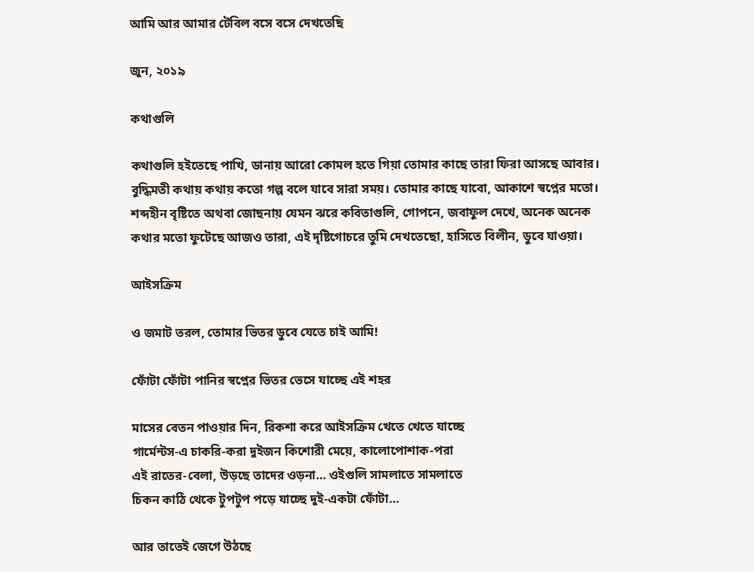আমি আর আমার টেবিল বসে বসে দেখতেছি

জুন, ২০১৯

কথাগুলি

কথাগুলি হইতেছে পাখি, ডানায় আরো কোমল হতে গিয়া তোমার কাছে তারা ফিরা আসছে আবার। বুদ্ধিমতী কথায় কথায় কতো গল্প বলে যাবে সারা সময়। তোমার কাছে যাবো, আকাশে স্বপ্নের মতো। শব্দহীন বৃষ্টিতে অথবা জোছনায় যেমন ঝরে কবিতাগুলি, গোপনে, জবাফুল দেখে, অনেক অনেক কথার মতো ফুটেছে আজও তারা, এই দৃষ্টিগোচরে তুমি দেখতেছো, হাসিতে বিলীন, ডুবে যাওয়া।

আইসক্রিম

ও জমাট তরল, তোমার ভিতর ডুবে যেতে চাই আমি!

ফোঁটা ফোঁটা পানির স্বপ্নের ভিতর ভেসে যাচ্ছে এই শহর

মাসের বেতন পাওয়ার দিন, রিকশা করে আইসক্রিম খেতে খেতে যাচ্ছে
গার্মেন্টস-এ চাকরি-করা দুইজন কিশোরী মেয়ে, কালোপোশাক-পরা
এই রাতের-বেলা, উড়ছে তাদের ওড়না… ওইগুলি সামলাতে সামলাতে
চিকন কাঠি থেকে টুপটুপ পড়ে যাচ্ছে দুই-একটা ফোঁটা…

আর তাতেই জেগে উঠছে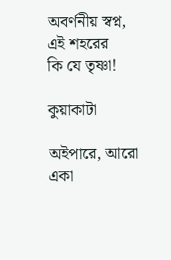অবর্ণনীয় স্বপ্ন, এই শহরের
কি যে তৃষ্ণা!

কুয়াকাটা

অইপারে, আরো একা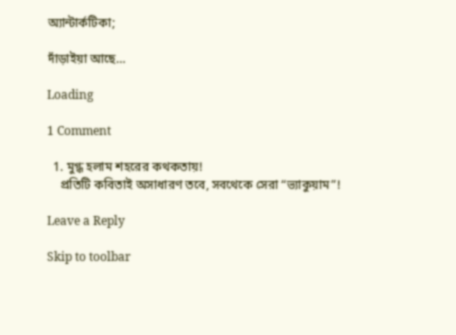অ্যান্টার্কটিকা;

দাঁড়াইয়া আছে…

Loading

1 Comment

  1. মুগ্ধ হলাম শহরের কথকতায়!
    প্রতিটি কবিতাই অসাধারণ তবে, সবথেকে সেরা “ভ্যাকুয়াম”!

Leave a Reply

Skip to toolbar